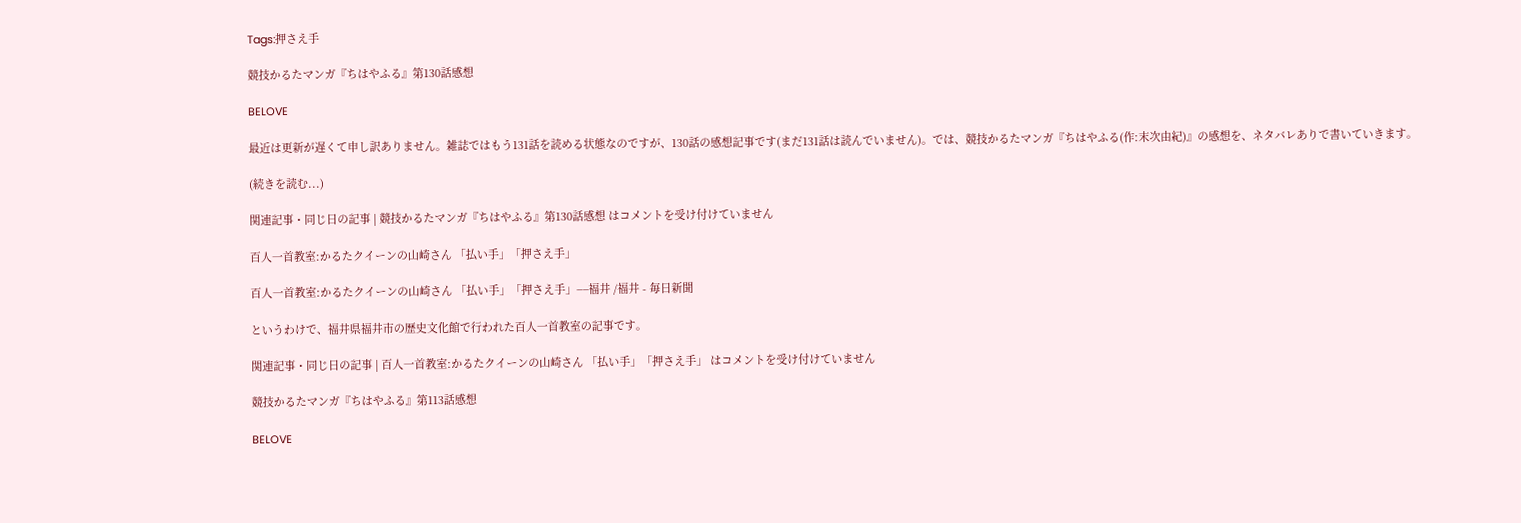Tags:押さえ手

競技かるたマンガ『ちはやふる』第130話感想

BELOVE

最近は更新が遅くて申し訳ありません。雑誌ではもう131話を読める状態なのですが、130話の感想記事です(まだ131話は読んでいません)。では、競技かるたマンガ『ちはやふる(作:末次由紀)』の感想を、ネタバレありで書いていきます。

(続きを読む...)

関連記事・同じ日の記事 | 競技かるたマンガ『ちはやふる』第130話感想 はコメントを受け付けていません

百人一首教室:かるたクイーンの山崎さん 「払い手」「押さえ手」

百人一首教室:かるたクイーンの山崎さん 「払い手」「押さえ手」−−福井 /福井 - 毎日新聞

というわけで、福井県福井市の歴史文化館で行われた百人一首教室の記事です。

関連記事・同じ日の記事 | 百人一首教室:かるたクイーンの山崎さん 「払い手」「押さえ手」 はコメントを受け付けていません

競技かるたマンガ『ちはやふる』第113話感想

BELOVE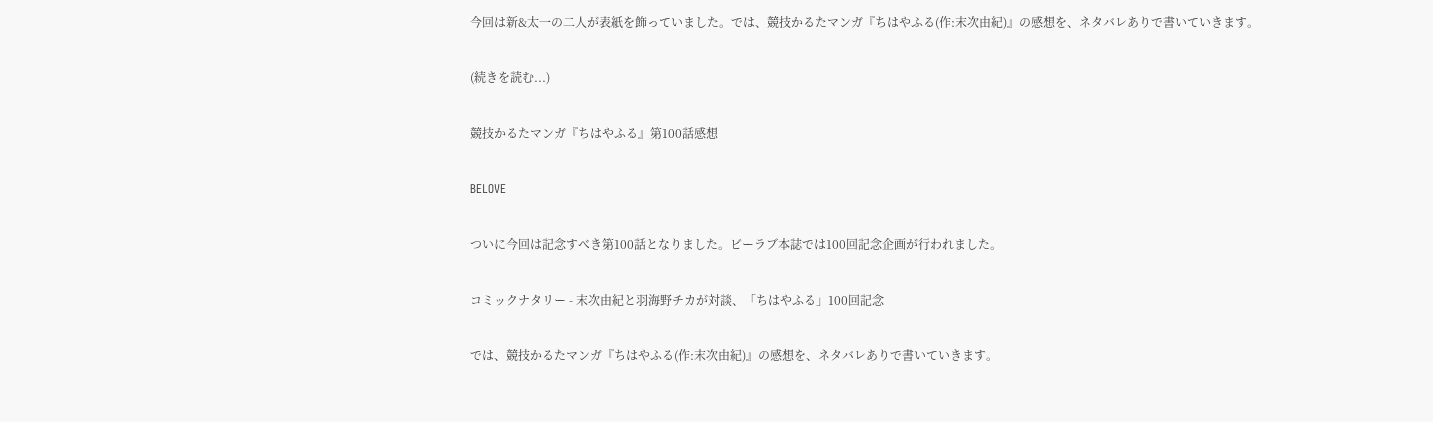今回は新&太一の二人が表紙を飾っていました。では、競技かるたマンガ『ちはやふる(作:末次由紀)』の感想を、ネタバレありで書いていきます。

(続きを読む...)

競技かるたマンガ『ちはやふる』第100話感想

BELOVE

ついに今回は記念すべき第100話となりました。ビーラブ本誌では100回記念企画が行われました。

コミックナタリー - 末次由紀と羽海野チカが対談、「ちはやふる」100回記念

では、競技かるたマンガ『ちはやふる(作:末次由紀)』の感想を、ネタバレありで書いていきます。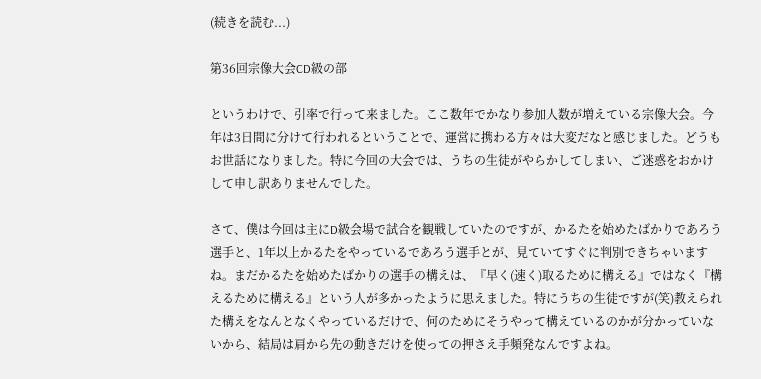(続きを読む...)

第36回宗像大会CD級の部

というわけで、引率で行って来ました。ここ数年でかなり参加人数が増えている宗像大会。今年は3日間に分けて行われるということで、運営に携わる方々は大変だなと感じました。どうもお世話になりました。特に今回の大会では、うちの生徒がやらかしてしまい、ご迷惑をおかけして申し訳ありませんでした。

さて、僕は今回は主にD級会場で試合を観戦していたのですが、かるたを始めたばかりであろう選手と、1年以上かるたをやっているであろう選手とが、見ていてすぐに判別できちゃいますね。まだかるたを始めたばかりの選手の構えは、『早く(速く)取るために構える』ではなく『構えるために構える』という人が多かったように思えました。特にうちの生徒ですが(笑)教えられた構えをなんとなくやっているだけで、何のためにそうやって構えているのかが分かっていないから、結局は肩から先の動きだけを使っての押さえ手頻発なんですよね。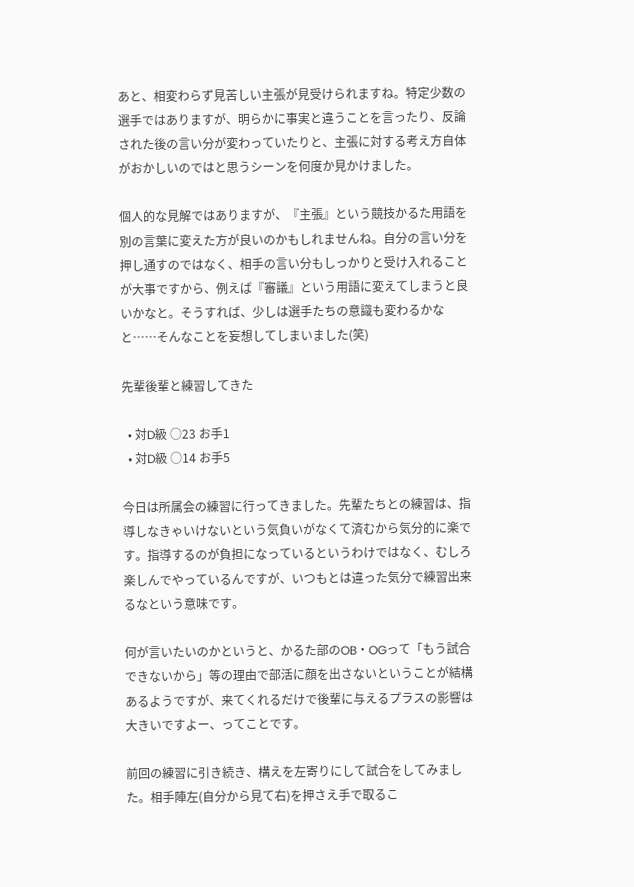あと、相変わらず見苦しい主張が見受けられますね。特定少数の選手ではありますが、明らかに事実と違うことを言ったり、反論された後の言い分が変わっていたりと、主張に対する考え方自体がおかしいのではと思うシーンを何度か見かけました。

個人的な見解ではありますが、『主張』という競技かるた用語を別の言葉に変えた方が良いのかもしれませんね。自分の言い分を押し通すのではなく、相手の言い分もしっかりと受け入れることが大事ですから、例えば『審議』という用語に変えてしまうと良いかなと。そうすれば、少しは選手たちの意識も変わるかなと……そんなことを妄想してしまいました(笑)

先輩後輩と練習してきた

  • 対D級 ○23 お手1
  • 対D級 ○14 お手5

今日は所属会の練習に行ってきました。先輩たちとの練習は、指導しなきゃいけないという気負いがなくて済むから気分的に楽です。指導するのが負担になっているというわけではなく、むしろ楽しんでやっているんですが、いつもとは違った気分で練習出来るなという意味です。

何が言いたいのかというと、かるた部のOB・OGって「もう試合できないから」等の理由で部活に顔を出さないということが結構あるようですが、来てくれるだけで後輩に与えるプラスの影響は大きいですよー、ってことです。

前回の練習に引き続き、構えを左寄りにして試合をしてみました。相手陣左(自分から見て右)を押さえ手で取るこ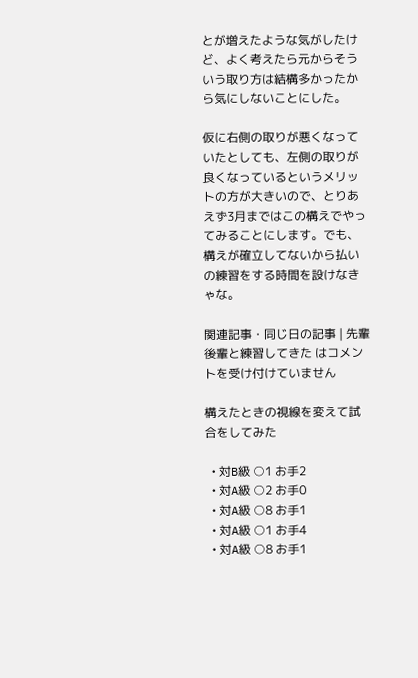とが増えたような気がしたけど、よく考えたら元からそういう取り方は結構多かったから気にしないことにした。

仮に右側の取りが悪くなっていたとしても、左側の取りが良くなっているというメリットの方が大きいので、とりあえず3月まではこの構えでやってみることにします。でも、構えが確立してないから払いの練習をする時間を設けなきゃな。

関連記事・同じ日の記事 | 先輩後輩と練習してきた はコメントを受け付けていません

構えたときの視線を変えて試合をしてみた

  • 対B級 ○1 お手2
  • 対A級 ○2 お手0
  • 対A級 ○8 お手1
  • 対A級 ○1 お手4
  • 対A級 ○8 お手1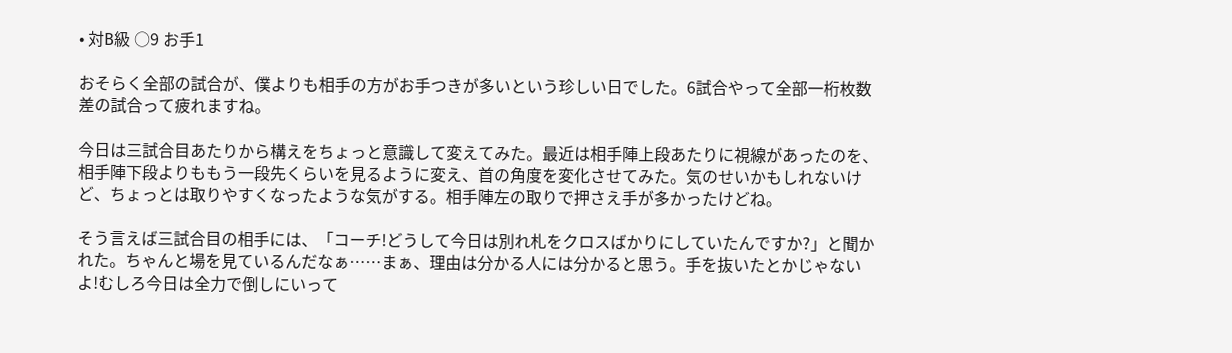• 対B級 ○9 お手1

おそらく全部の試合が、僕よりも相手の方がお手つきが多いという珍しい日でした。6試合やって全部一桁枚数差の試合って疲れますね。

今日は三試合目あたりから構えをちょっと意識して変えてみた。最近は相手陣上段あたりに視線があったのを、相手陣下段よりももう一段先くらいを見るように変え、首の角度を変化させてみた。気のせいかもしれないけど、ちょっとは取りやすくなったような気がする。相手陣左の取りで押さえ手が多かったけどね。

そう言えば三試合目の相手には、「コーチ!どうして今日は別れ札をクロスばかりにしていたんですか?」と聞かれた。ちゃんと場を見ているんだなぁ……まぁ、理由は分かる人には分かると思う。手を抜いたとかじゃないよ!むしろ今日は全力で倒しにいって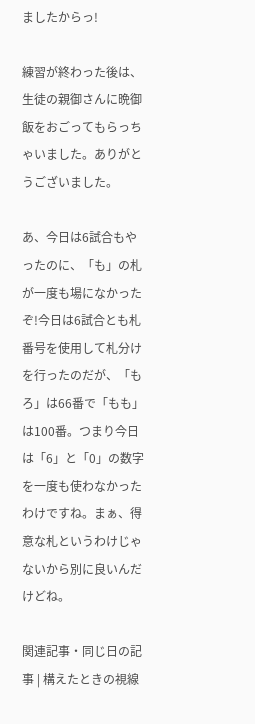ましたからっ!

練習が終わった後は、生徒の親御さんに晩御飯をおごってもらっちゃいました。ありがとうございました。

あ、今日は6試合もやったのに、「も」の札が一度も場になかったぞ!今日は6試合とも札番号を使用して札分けを行ったのだが、「もろ」は66番で「もも」は100番。つまり今日は「6」と「0」の数字を一度も使わなかったわけですね。まぁ、得意な札というわけじゃないから別に良いんだけどね。

関連記事・同じ日の記事 | 構えたときの視線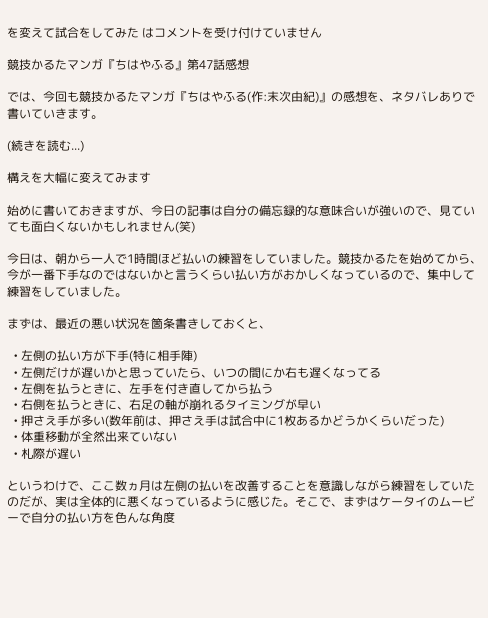を変えて試合をしてみた はコメントを受け付けていません

競技かるたマンガ『ちはやふる』第47話感想

では、今回も競技かるたマンガ『ちはやふる(作:末次由紀)』の感想を、ネタバレありで書いていきます。

(続きを読む...)

構えを大幅に変えてみます

始めに書いておきますが、今日の記事は自分の備忘録的な意味合いが強いので、見ていても面白くないかもしれません(笑)

今日は、朝から一人で1時間ほど払いの練習をしていました。競技かるたを始めてから、今が一番下手なのではないかと言うくらい払い方がおかしくなっているので、集中して練習をしていました。

まずは、最近の悪い状況を箇条書きしておくと、

  • 左側の払い方が下手(特に相手陣)
  • 左側だけが遅いかと思っていたら、いつの間にか右も遅くなってる
  • 左側を払うときに、左手を付き直してから払う
  • 右側を払うときに、右足の軸が崩れるタイミングが早い
  • 押さえ手が多い(数年前は、押さえ手は試合中に1枚あるかどうかくらいだった)
  • 体重移動が全然出来ていない
  • 札際が遅い

というわけで、ここ数ヵ月は左側の払いを改善することを意識しながら練習をしていたのだが、実は全体的に悪くなっているように感じた。そこで、まずはケータイのムービーで自分の払い方を色んな角度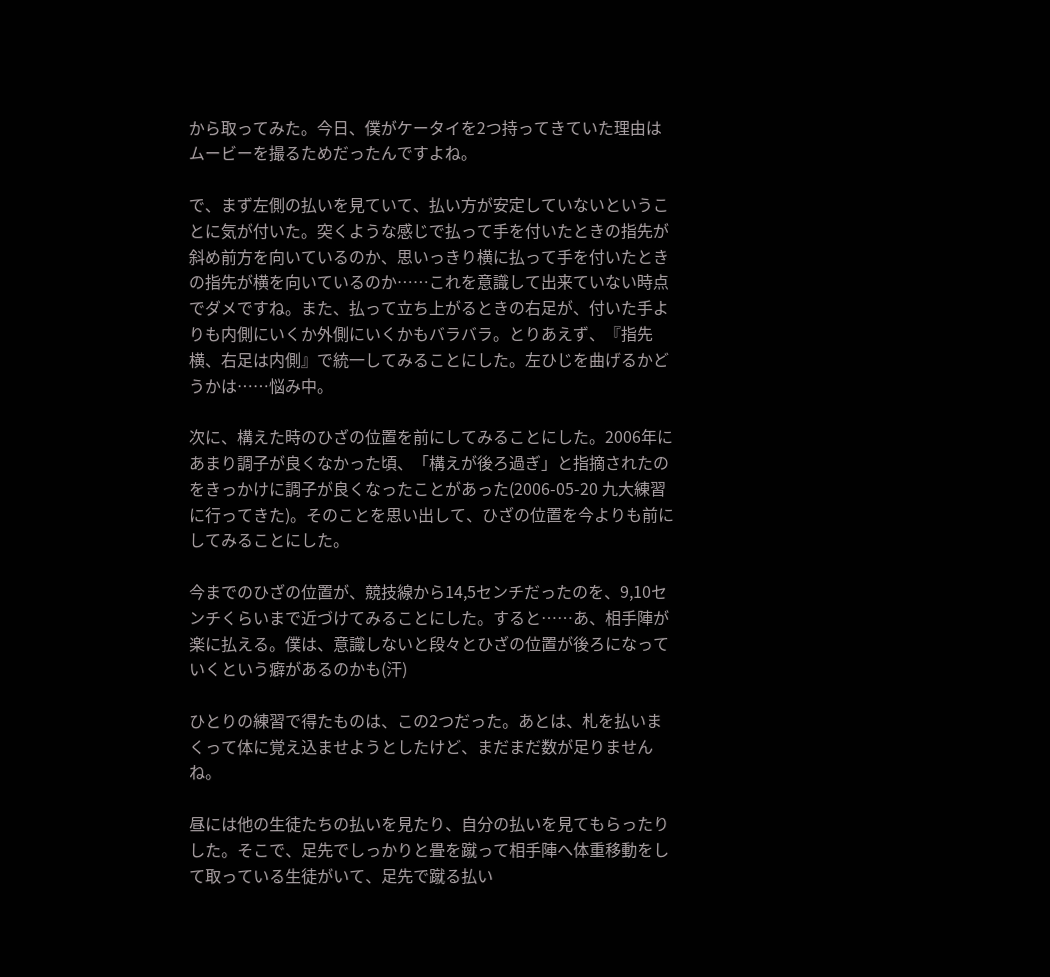から取ってみた。今日、僕がケータイを2つ持ってきていた理由はムービーを撮るためだったんですよね。

で、まず左側の払いを見ていて、払い方が安定していないということに気が付いた。突くような感じで払って手を付いたときの指先が斜め前方を向いているのか、思いっきり横に払って手を付いたときの指先が横を向いているのか……これを意識して出来ていない時点でダメですね。また、払って立ち上がるときの右足が、付いた手よりも内側にいくか外側にいくかもバラバラ。とりあえず、『指先横、右足は内側』で統一してみることにした。左ひじを曲げるかどうかは……悩み中。

次に、構えた時のひざの位置を前にしてみることにした。2006年にあまり調子が良くなかった頃、「構えが後ろ過ぎ」と指摘されたのをきっかけに調子が良くなったことがあった(2006-05-20 九大練習に行ってきた)。そのことを思い出して、ひざの位置を今よりも前にしてみることにした。

今までのひざの位置が、競技線から14,5センチだったのを、9,10センチくらいまで近づけてみることにした。すると……あ、相手陣が楽に払える。僕は、意識しないと段々とひざの位置が後ろになっていくという癖があるのかも(汗)

ひとりの練習で得たものは、この2つだった。あとは、札を払いまくって体に覚え込ませようとしたけど、まだまだ数が足りませんね。

昼には他の生徒たちの払いを見たり、自分の払いを見てもらったりした。そこで、足先でしっかりと畳を蹴って相手陣へ体重移動をして取っている生徒がいて、足先で蹴る払い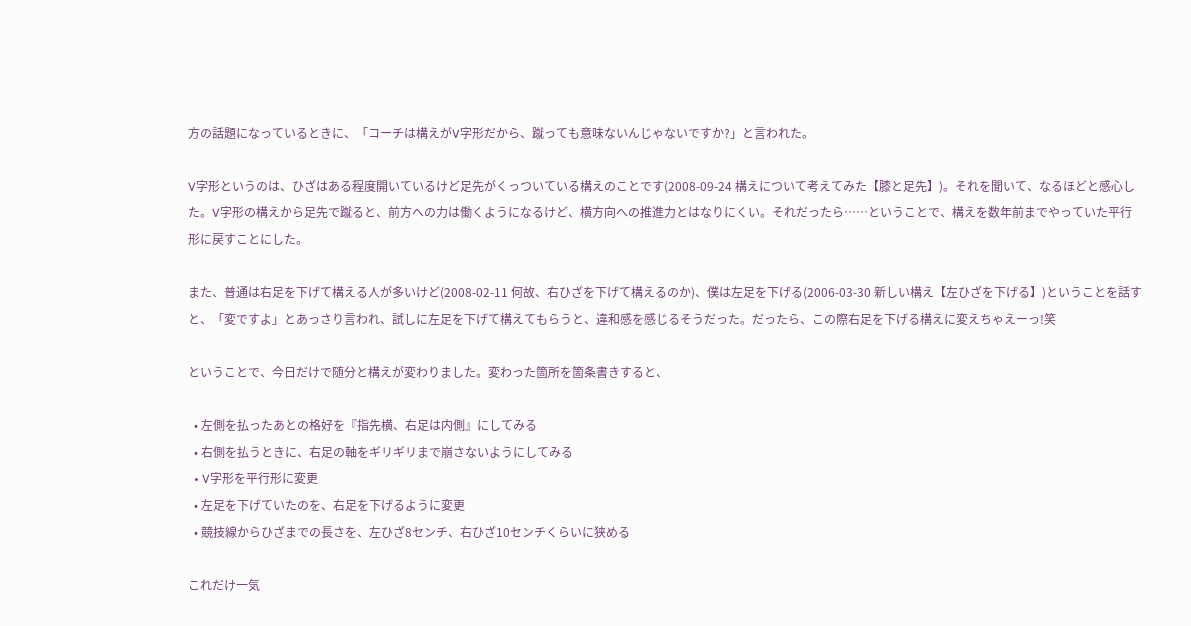方の話題になっているときに、「コーチは構えがV字形だから、蹴っても意味ないんじゃないですか?」と言われた。

V字形というのは、ひざはある程度開いているけど足先がくっついている構えのことです(2008-09-24 構えについて考えてみた【膝と足先】)。それを聞いて、なるほどと感心した。V字形の構えから足先で蹴ると、前方への力は働くようになるけど、横方向への推進力とはなりにくい。それだったら……ということで、構えを数年前までやっていた平行形に戻すことにした。

また、普通は右足を下げて構える人が多いけど(2008-02-11 何故、右ひざを下げて構えるのか)、僕は左足を下げる(2006-03-30 新しい構え【左ひざを下げる】)ということを話すと、「変ですよ」とあっさり言われ、試しに左足を下げて構えてもらうと、違和感を感じるそうだった。だったら、この際右足を下げる構えに変えちゃえーっ!笑

ということで、今日だけで随分と構えが変わりました。変わった箇所を箇条書きすると、

  • 左側を払ったあとの格好を『指先横、右足は内側』にしてみる
  • 右側を払うときに、右足の軸をギリギリまで崩さないようにしてみる
  • V字形を平行形に変更
  • 左足を下げていたのを、右足を下げるように変更
  • 競技線からひざまでの長さを、左ひざ8センチ、右ひざ10センチくらいに狭める

これだけ一気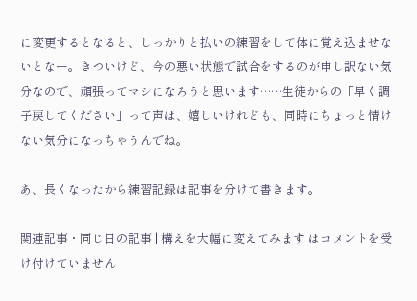に変更するとなると、しっかりと払いの練習をして体に覚え込ませないとなー。きついけど、今の悪い状態で試合をするのが申し訳ない気分なので、頑張ってマシになろうと思います……生徒からの「早く調子戻してください」って声は、嬉しいけれども、同時にちょっと情けない気分になっちゃうんでね。

あ、長くなったから練習記録は記事を分けて書きます。

関連記事・同じ日の記事 | 構えを大幅に変えてみます はコメントを受け付けていません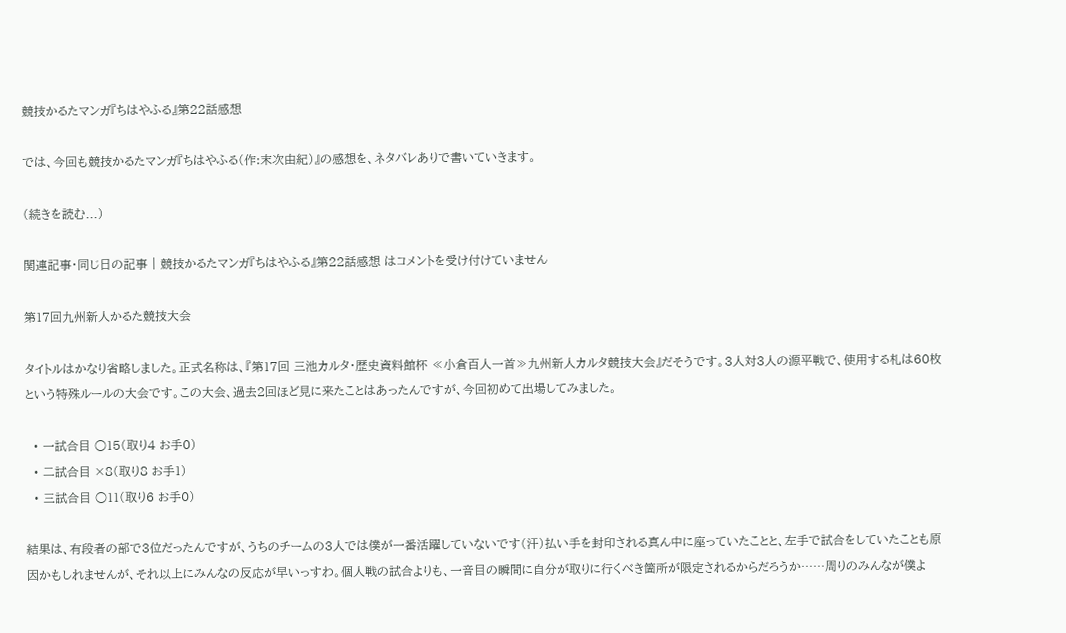競技かるたマンガ『ちはやふる』第22話感想

では、今回も競技かるたマンガ『ちはやふる(作:末次由紀)』の感想を、ネタバレありで書いていきます。

(続きを読む...)

関連記事・同じ日の記事 | 競技かるたマンガ『ちはやふる』第22話感想 はコメントを受け付けていません

第17回九州新人かるた競技大会

タイトルはかなり省略しました。正式名称は、『第17回 三池カルタ・歴史資料館杯 ≪小倉百人一首≫九州新人カルタ競技大会』だそうです。3人対3人の源平戦で、使用する札は60枚という特殊ルールの大会です。この大会、過去2回ほど見に来たことはあったんですが、今回初めて出場してみました。

  • 一試合目 ○15(取り4 お手0)
  • 二試合目 ×8(取り8 お手1)
  • 三試合目 ○11(取り6 お手0)

結果は、有段者の部で3位だったんですが、うちのチームの3人では僕が一番活躍していないです(汗)払い手を封印される真ん中に座っていたことと、左手で試合をしていたことも原因かもしれませんが、それ以上にみんなの反応が早いっすわ。個人戦の試合よりも、一音目の瞬間に自分が取りに行くべき箇所が限定されるからだろうか……周りのみんなが僕よ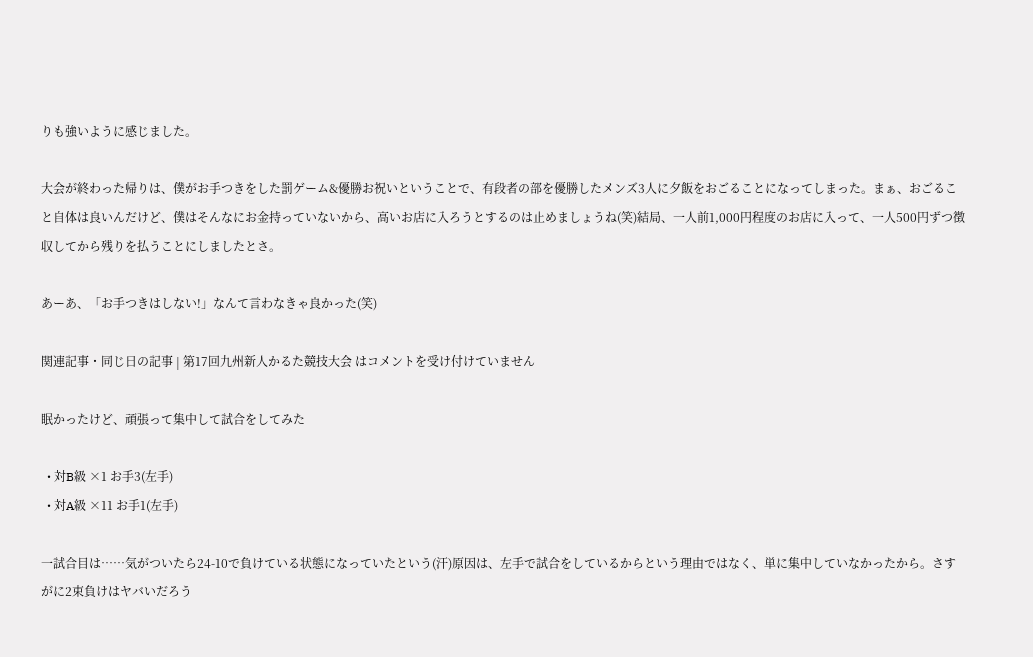りも強いように感じました。

大会が終わった帰りは、僕がお手つきをした罰ゲーム&優勝お祝いということで、有段者の部を優勝したメンズ3人に夕飯をおごることになってしまった。まぁ、おごること自体は良いんだけど、僕はそんなにお金持っていないから、高いお店に入ろうとするのは止めましょうね(笑)結局、一人前1,000円程度のお店に入って、一人500円ずつ徴収してから残りを払うことにしましたとさ。

あーあ、「お手つきはしない!」なんて言わなきゃ良かった(笑)

関連記事・同じ日の記事 | 第17回九州新人かるた競技大会 はコメントを受け付けていません

眠かったけど、頑張って集中して試合をしてみた

  • 対B級 ×1 お手3(左手)
  • 対A級 ×11 お手1(左手)

一試合目は……気がついたら24-10で負けている状態になっていたという(汗)原因は、左手で試合をしているからという理由ではなく、単に集中していなかったから。さすがに2束負けはヤバいだろう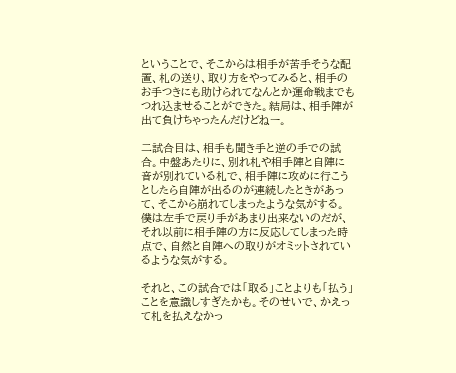ということで、そこからは相手が苦手そうな配置、札の送り、取り方をやってみると、相手のお手つきにも助けられてなんとか運命戦までもつれ込ませることができた。結局は、相手陣が出て負けちゃったんだけどねー。

二試合目は、相手も聞き手と逆の手での試合。中盤あたりに、別れ札や相手陣と自陣に音が別れている札で、相手陣に攻めに行こうとしたら自陣が出るのが連続したときがあって、そこから崩れてしまったような気がする。僕は左手で戻り手があまり出来ないのだが、それ以前に相手陣の方に反応してしまった時点で、自然と自陣への取りがオミットされているような気がする。

それと、この試合では「取る」ことよりも「払う」ことを意識しすぎたかも。そのせいで、かえって札を払えなかっ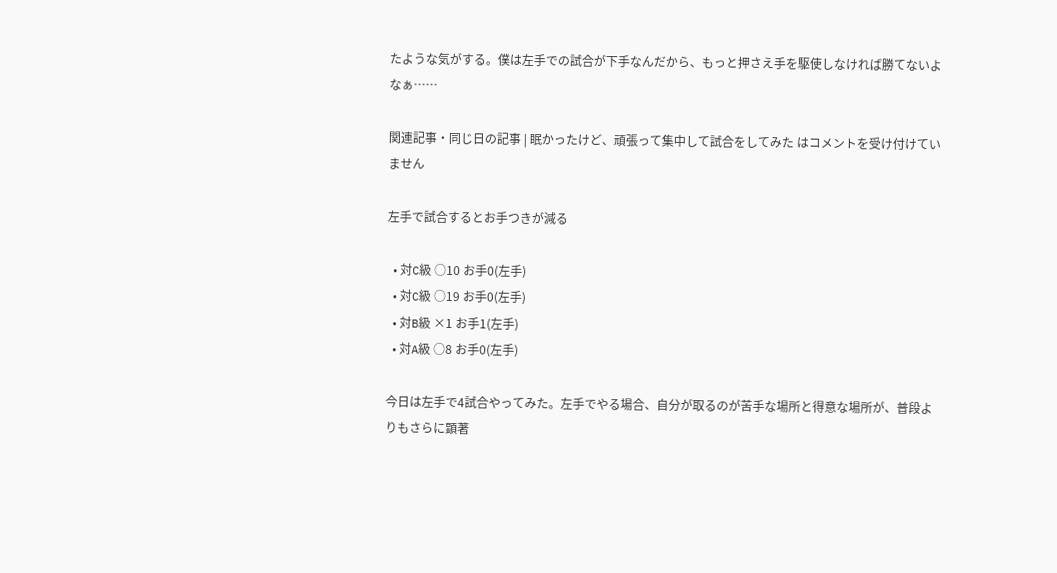たような気がする。僕は左手での試合が下手なんだから、もっと押さえ手を駆使しなければ勝てないよなぁ……

関連記事・同じ日の記事 | 眠かったけど、頑張って集中して試合をしてみた はコメントを受け付けていません

左手で試合するとお手つきが減る

  • 対C級 ○10 お手0(左手)
  • 対C級 ○19 お手0(左手)
  • 対B級 ×1 お手1(左手)
  • 対A級 ○8 お手0(左手)

今日は左手で4試合やってみた。左手でやる場合、自分が取るのが苦手な場所と得意な場所が、普段よりもさらに顕著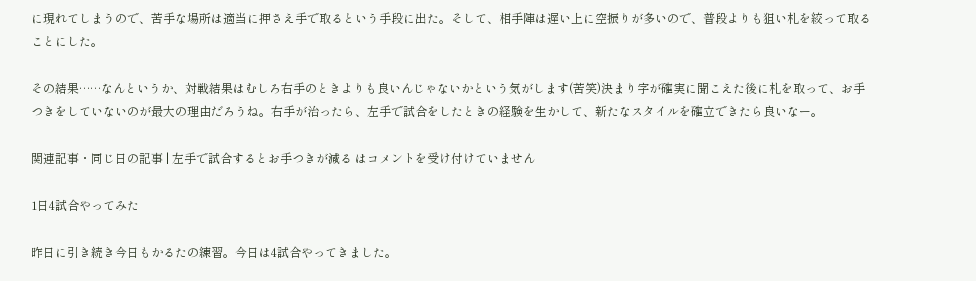に現れてしまうので、苦手な場所は適当に押さえ手で取るという手段に出た。そして、相手陣は遅い上に空振りが多いので、普段よりも狙い札を絞って取ることにした。

その結果……なんというか、対戦結果はむしろ右手のときよりも良いんじゃないかという気がします(苦笑)決まり字が確実に聞こえた後に札を取って、お手つきをしていないのが最大の理由だろうね。右手が治ったら、左手で試合をしたときの経験を生かして、新たなスタイルを確立できたら良いなー。

関連記事・同じ日の記事 | 左手で試合するとお手つきが減る はコメントを受け付けていません

1日4試合やってみた

昨日に引き続き今日もかるたの練習。今日は4試合やってきました。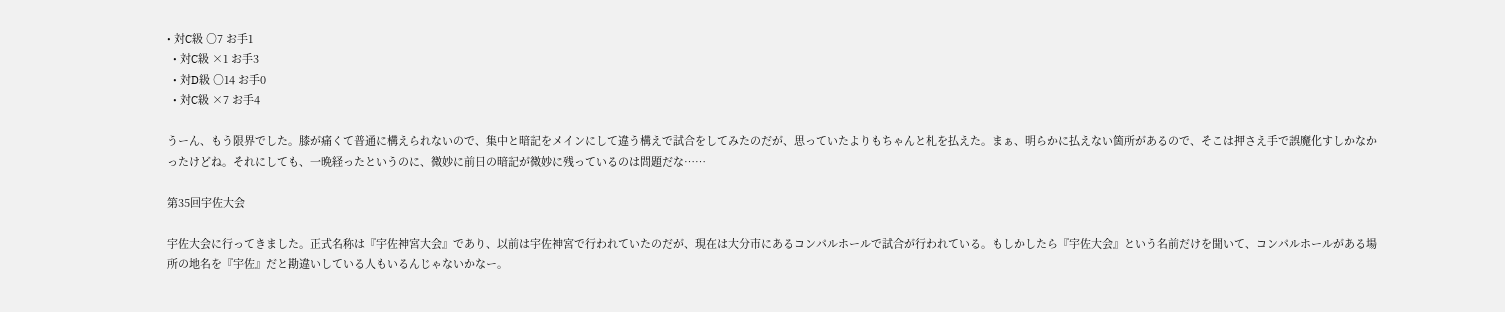• 対C級 ○7 お手1
  • 対C級 ×1 お手3
  • 対D級 ○14 お手0
  • 対C級 ×7 お手4

うーん、もう限界でした。膝が痛くて普通に構えられないので、集中と暗記をメインにして違う構えで試合をしてみたのだが、思っていたよりもちゃんと札を払えた。まぁ、明らかに払えない箇所があるので、そこは押さえ手で誤魔化すしかなかったけどね。それにしても、一晩経ったというのに、微妙に前日の暗記が微妙に残っているのは問題だな……

第35回宇佐大会

宇佐大会に行ってきました。正式名称は『宇佐神宮大会』であり、以前は宇佐神宮で行われていたのだが、現在は大分市にあるコンパルホールで試合が行われている。もしかしたら『宇佐大会』という名前だけを聞いて、コンパルホールがある場所の地名を『宇佐』だと勘違いしている人もいるんじゃないかなー。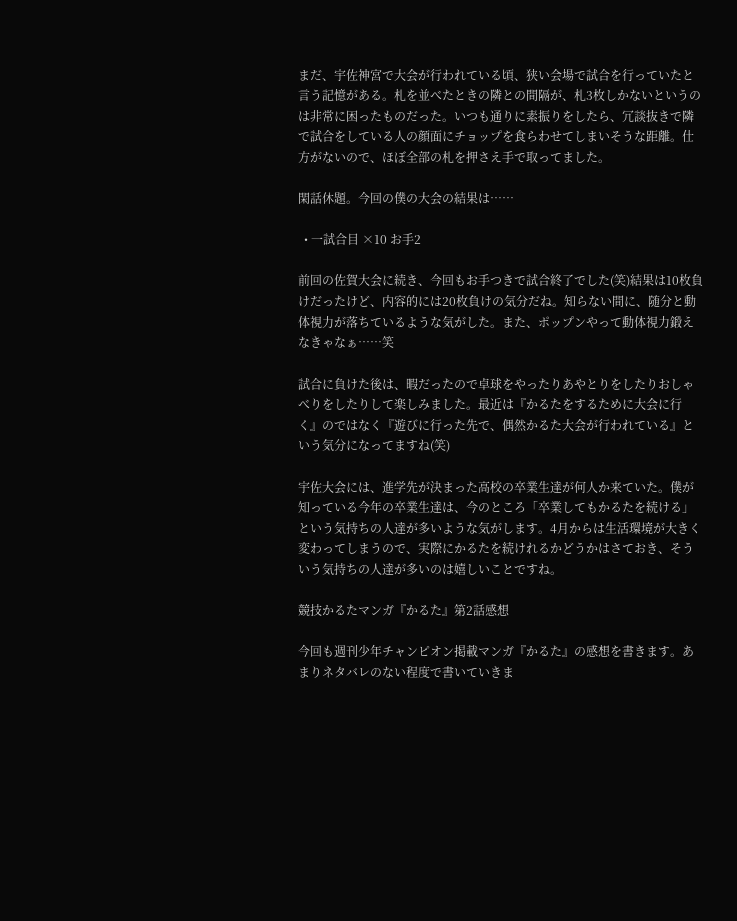まだ、宇佐神宮で大会が行われている頃、狭い会場で試合を行っていたと言う記憶がある。札を並べたときの隣との間隔が、札3枚しかないというのは非常に困ったものだった。いつも通りに素振りをしたら、冗談抜きで隣で試合をしている人の顔面にチョップを食らわせてしまいそうな距離。仕方がないので、ほぼ全部の札を押さえ手で取ってました。

閑話休題。今回の僕の大会の結果は……

  • 一試合目 ×10 お手2

前回の佐賀大会に続き、今回もお手つきで試合終了でした(笑)結果は10枚負けだったけど、内容的には20枚負けの気分だね。知らない間に、随分と動体視力が落ちているような気がした。また、ポップンやって動体視力鍛えなきゃなぁ……笑

試合に負けた後は、暇だったので卓球をやったりあやとりをしたりおしゃべりをしたりして楽しみました。最近は『かるたをするために大会に行く』のではなく『遊びに行った先で、偶然かるた大会が行われている』という気分になってますね(笑)

宇佐大会には、進学先が決まった高校の卒業生達が何人か来ていた。僕が知っている今年の卒業生達は、今のところ「卒業してもかるたを続ける」という気持ちの人達が多いような気がします。4月からは生活環境が大きく変わってしまうので、実際にかるたを続けれるかどうかはさておき、そういう気持ちの人達が多いのは嬉しいことですね。

競技かるたマンガ『かるた』第2話感想

今回も週刊少年チャンピオン掲載マンガ『かるた』の感想を書きます。あまりネタバレのない程度で書いていきま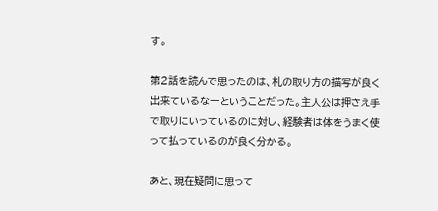す。

第2話を読んで思ったのは、札の取り方の描写が良く出来ているなーということだった。主人公は押さえ手で取りにいっているのに対し、経験者は体をうまく使って払っているのが良く分かる。

あと、現在疑問に思って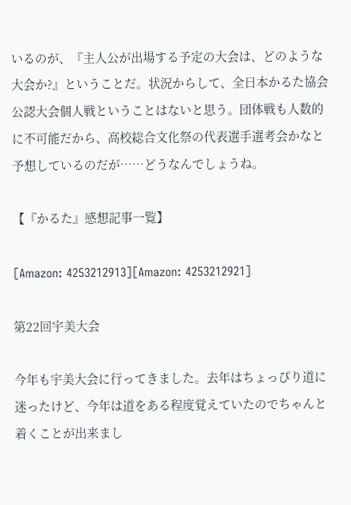いるのが、『主人公が出場する予定の大会は、どのような大会か?』ということだ。状況からして、全日本かるた協会公認大会個人戦ということはないと思う。団体戦も人数的に不可能だから、高校総合文化祭の代表選手選考会かなと予想しているのだが……どうなんでしょうね。

【『かるた』感想記事一覧】

[Amazon: 4253212913][Amazon: 4253212921]

第22回宇美大会

今年も宇美大会に行ってきました。去年はちょっぴり道に迷ったけど、今年は道をある程度覚えていたのでちゃんと着くことが出来まし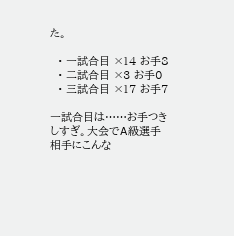た。

  • 一試合目 ×14 お手8
  • 二試合目 ×3 お手0
  • 三試合目 ×17 お手7

一試合目は……お手つきしすぎ。大会でA級選手相手にこんな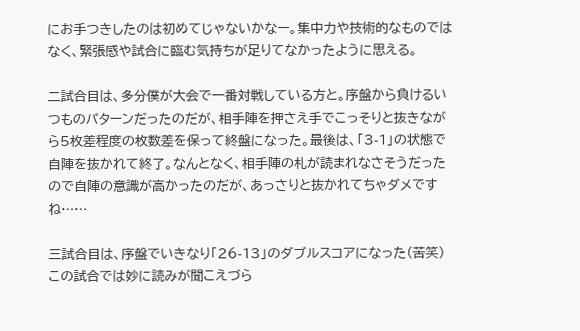にお手つきしたのは初めてじゃないかなー。集中力や技術的なものではなく、緊張感や試合に臨む気持ちが足りてなかったように思える。

二試合目は、多分僕が大会で一番対戦している方と。序盤から負けるいつものパターンだったのだが、相手陣を押さえ手でこっそりと抜きながら5枚差程度の枚数差を保って終盤になった。最後は、「3-1」の状態で自陣を抜かれて終了。なんとなく、相手陣の札が読まれなさそうだったので自陣の意識が高かったのだが、あっさりと抜かれてちゃダメですね……

三試合目は、序盤でいきなり「26-13」のダブルスコアになった(苦笑)この試合では妙に読みが聞こえづら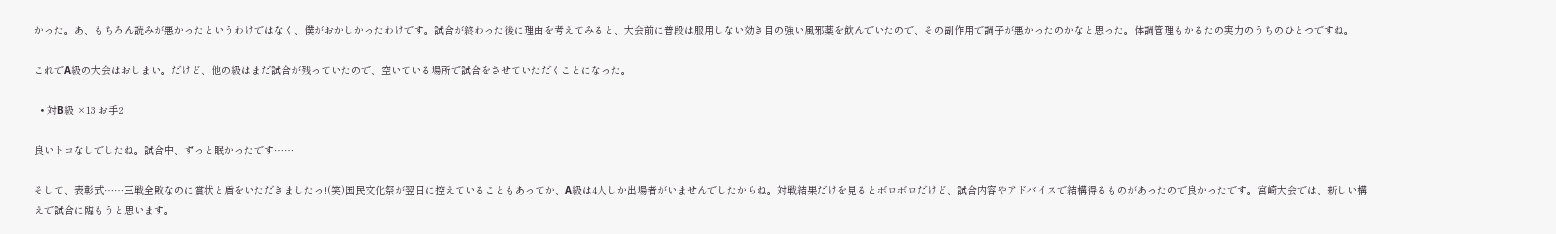かった。あ、もちろん読みが悪かったというわけではなく、僕がおかしかったわけです。試合が終わった後に理由を考えてみると、大会前に普段は服用しない効き目の強い風邪薬を飲んでいたので、その副作用で調子が悪かったのかなと思った。体調管理もかるたの実力のうちのひとつですね。

これでA級の大会はおしまい。だけど、他の級はまだ試合が残っていたので、空いている場所で試合をさせていただくことになった。

  • 対B級 ×13 お手2

良いトコなしでしたね。試合中、ずっと眠かったです……

そして、表彰式……三戦全敗なのに賞状と盾をいただきましたっ!(笑)国民文化祭が翌日に控えていることもあってか、A級は4人しか出場者がいませんでしたからね。対戦結果だけを見るとボロボロだけど、試合内容やアドバイスで結構得るものがあったので良かったです。宮崎大会では、新しい構えで試合に臨もうと思います。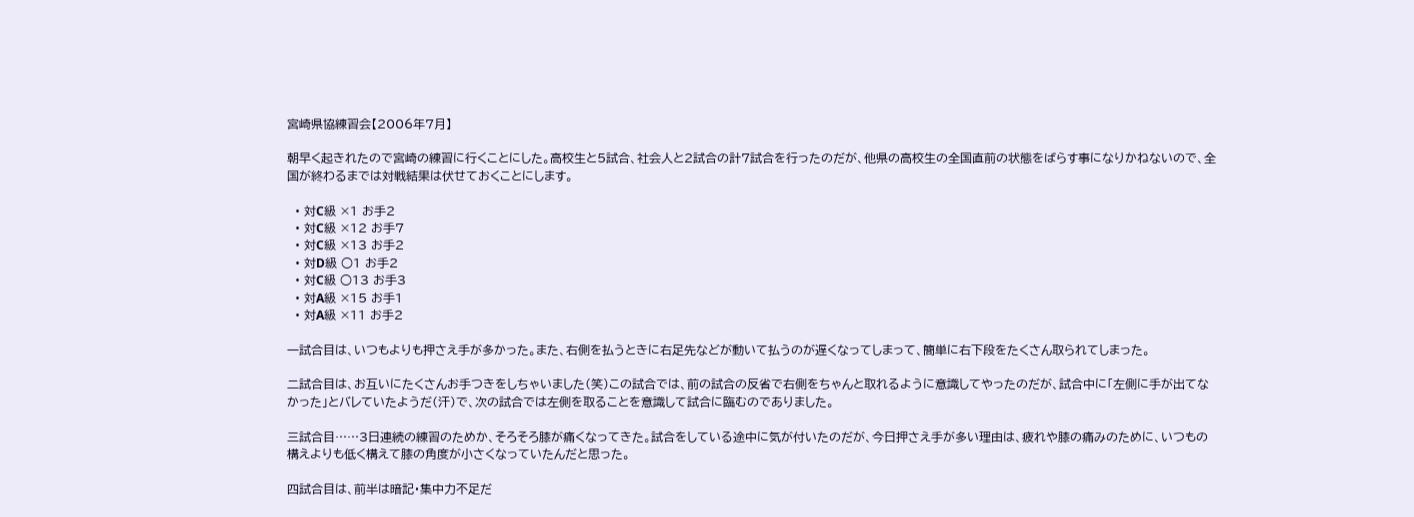宮崎県協練習会【2006年7月】

朝早く起きれたので宮崎の練習に行くことにした。高校生と5試合、社会人と2試合の計7試合を行ったのだが、他県の高校生の全国直前の状態をばらす事になりかねないので、全国が終わるまでは対戦結果は伏せておくことにします。

  • 対C級 ×1 お手2
  • 対C級 ×12 お手7
  • 対C級 ×13 お手2
  • 対D級 ○1 お手2
  • 対C級 ○13 お手3
  • 対A級 ×15 お手1
  • 対A級 ×11 お手2

一試合目は、いつもよりも押さえ手が多かった。また、右側を払うときに右足先などが動いて払うのが遅くなってしまって、簡単に右下段をたくさん取られてしまった。

二試合目は、お互いにたくさんお手つきをしちゃいました(笑)この試合では、前の試合の反省で右側をちゃんと取れるように意識してやったのだが、試合中に「左側に手が出てなかった」とバレていたようだ(汗)で、次の試合では左側を取ることを意識して試合に臨むのでありました。

三試合目……3日連続の練習のためか、そろそろ膝が痛くなってきた。試合をしている途中に気が付いたのだが、今日押さえ手が多い理由は、疲れや膝の痛みのために、いつもの構えよりも低く構えて膝の角度が小さくなっていたんだと思った。

四試合目は、前半は暗記・集中力不足だ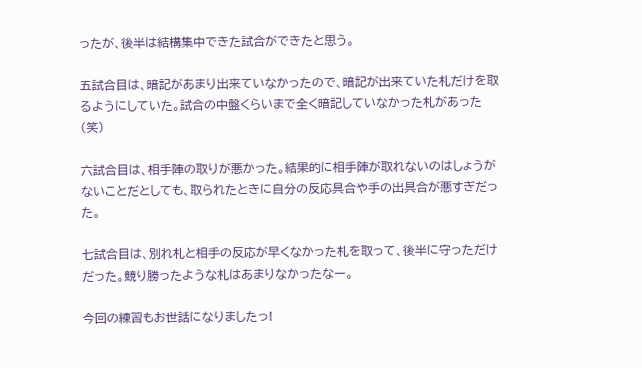ったが、後半は結構集中できた試合ができたと思う。

五試合目は、暗記があまり出来ていなかったので、暗記が出来ていた札だけを取るようにしていた。試合の中盤くらいまで全く暗記していなかった札があった(笑)

六試合目は、相手陣の取りが悪かった。結果的に相手陣が取れないのはしょうがないことだとしても、取られたときに自分の反応具合や手の出具合が悪すぎだった。

七試合目は、別れ札と相手の反応が早くなかった札を取って、後半に守っただけだった。競り勝ったような札はあまりなかったなー。

今回の練習もお世話になりましたっ!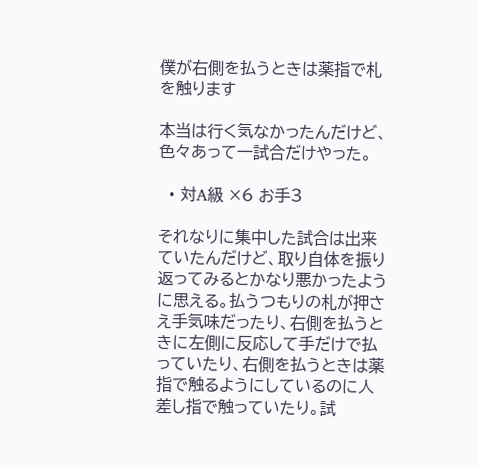僕が右側を払うときは薬指で札を触ります

本当は行く気なかったんだけど、色々あって一試合だけやった。

  • 対A級 ×6 お手3

それなりに集中した試合は出来ていたんだけど、取り自体を振り返ってみるとかなり悪かったように思える。払うつもりの札が押さえ手気味だったり、右側を払うときに左側に反応して手だけで払っていたり、右側を払うときは薬指で触るようにしているのに人差し指で触っていたり。試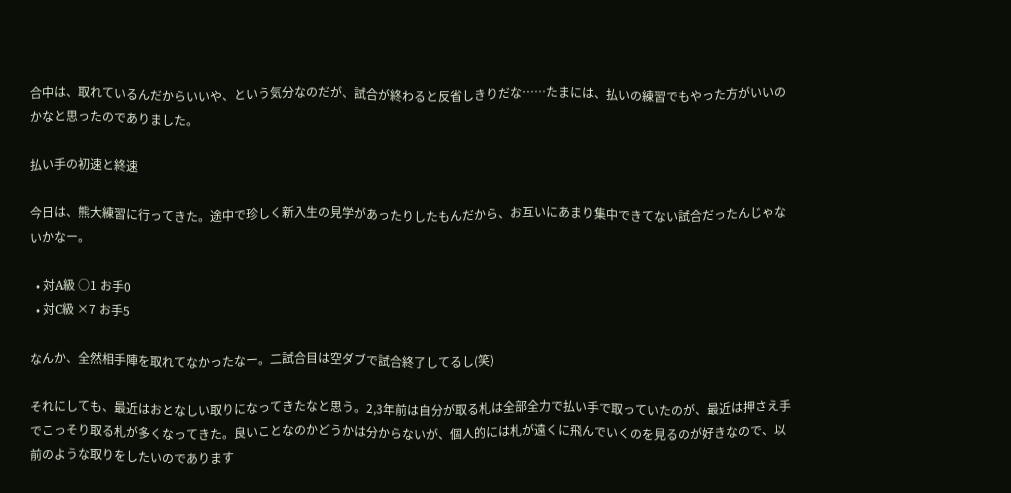合中は、取れているんだからいいや、という気分なのだが、試合が終わると反省しきりだな……たまには、払いの練習でもやった方がいいのかなと思ったのでありました。

払い手の初速と終速

今日は、熊大練習に行ってきた。途中で珍しく新入生の見学があったりしたもんだから、お互いにあまり集中できてない試合だったんじゃないかなー。

  • 対A級 ○1 お手0
  • 対C級 ×7 お手5

なんか、全然相手陣を取れてなかったなー。二試合目は空ダブで試合終了してるし(笑)

それにしても、最近はおとなしい取りになってきたなと思う。2,3年前は自分が取る札は全部全力で払い手で取っていたのが、最近は押さえ手でこっそり取る札が多くなってきた。良いことなのかどうかは分からないが、個人的には札が遠くに飛んでいくのを見るのが好きなので、以前のような取りをしたいのであります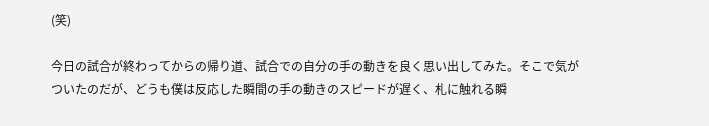(笑)

今日の試合が終わってからの帰り道、試合での自分の手の動きを良く思い出してみた。そこで気がついたのだが、どうも僕は反応した瞬間の手の動きのスピードが遅く、札に触れる瞬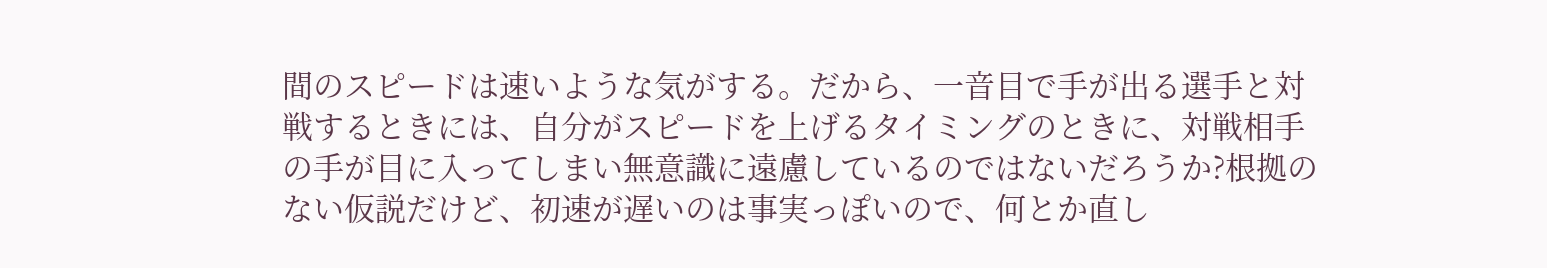間のスピードは速いような気がする。だから、一音目で手が出る選手と対戦するときには、自分がスピードを上げるタイミングのときに、対戦相手の手が目に入ってしまい無意識に遠慮しているのではないだろうか?根拠のない仮説だけど、初速が遅いのは事実っぽいので、何とか直し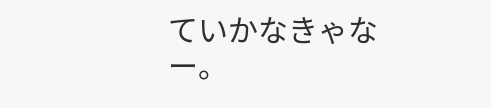ていかなきゃなー。